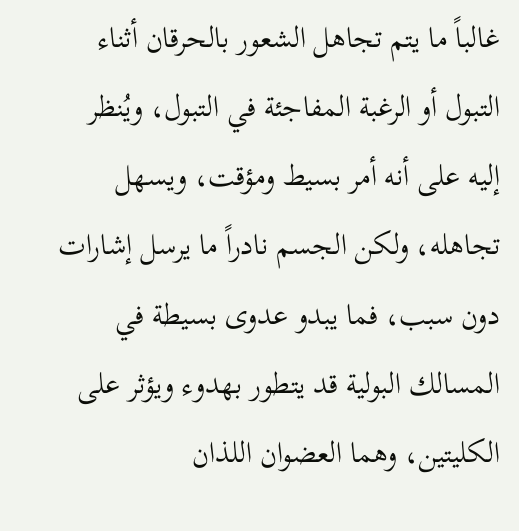غالباً ما يتم تجاهل الشعور بالحرقان أثناء التبول أو الرغبة المفاجئة في التبول، ويُنظر إليه على أنه أمر بسيط ومؤقت، ويسهل تجاهله، ولكن الجسم نادراً ما يرسل إشارات دون سبب، فما يبدو عدوى بسيطة في المسالك البولية قد يتطور بهدوء ويؤثر على الكليتين، وهما العضوان اللذان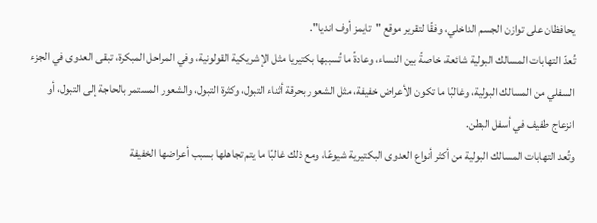يحافظان على توازن الجسم الداخلي، وفقًا لتقرير موقع "تايمز أوف انديا".
تُعدّ التهابات المسالك البولية شائعة، خاصةً بين النساء، وعادةً ما تُسببها بكتيريا مثل الإشريكية القولونية، وفي المراحل المبكرة، تبقى العدوى في الجزء السفلي من المسالك البولية، وغالبًا ما تكون الأعراض خفيفة، مثل الشعور بحرقة أثناء التبول، وكثرة التبول، والشعور المستمر بالحاجة إلى التبول، أو انزعاج طفيف في أسفل البطن.
وتُعد التهابات المسالك البولية من أكثر أنواع العدوى البكتيرية شيوعًا، ومع ذلك غالبًا ما يتم تجاهلها بسبب أعراضها الخفيفة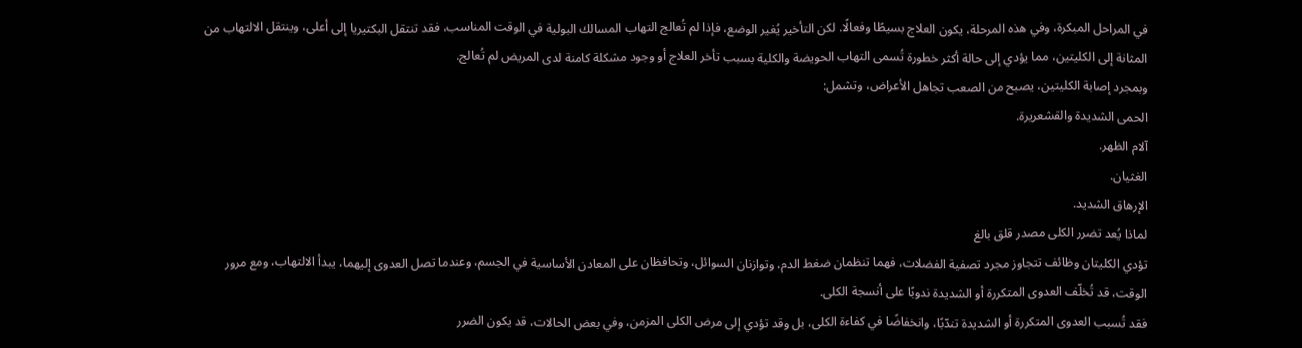في المراحل المبكرة، وفي هذه المرحلة، يكون العلاج بسيطًا وفعالًا. لكن التأخير يُغير الوضع، فإذا لم تُعالج التهاب المسالك البولية في الوقت المناسب، فقد تنتقل البكتيريا إلى أعلى، وينتقل الالتهاب من المثانة إلى الكليتين، مما يؤدي إلى حالة أكثر خطورة تُسمى التهاب الحويضة والكلية بسبب تأخر العلاج أو وجود مشكلة كامنة لدى المريض لم تُعالج.
وبمجرد إصابة الكليتين، يصبح من الصعب تجاهل الأعراض، وتشمل:
الحمى الشديدة والقشعريرة.
آلام الظهر.
الغثيان.
الإرهاق الشديد.
لماذا يُعد تضرر الكلى مصدر قلق بالغ
تؤدي الكليتان وظائف تتجاوز مجرد تصفية الفضلات، فهما تنظمان ضغط الدم، وتوازنان السوائل، وتحافظان على المعادن الأساسية في الجسم، وعندما تصل العدوى إليهما، يبدأ الالتهاب، ومع مرور الوقت، قد تُخلّف العدوى المتكررة أو الشديدة ندوبًا على أنسجة الكلى.
فقد تُسبب العدوى المتكررة أو الشديدة تندّبًا، وانخفاضًا في كفاءة الكلى، بل وقد تؤدي إلى مرض الكلى المزمن، وفي بعض الحالات، قد يكون الضرر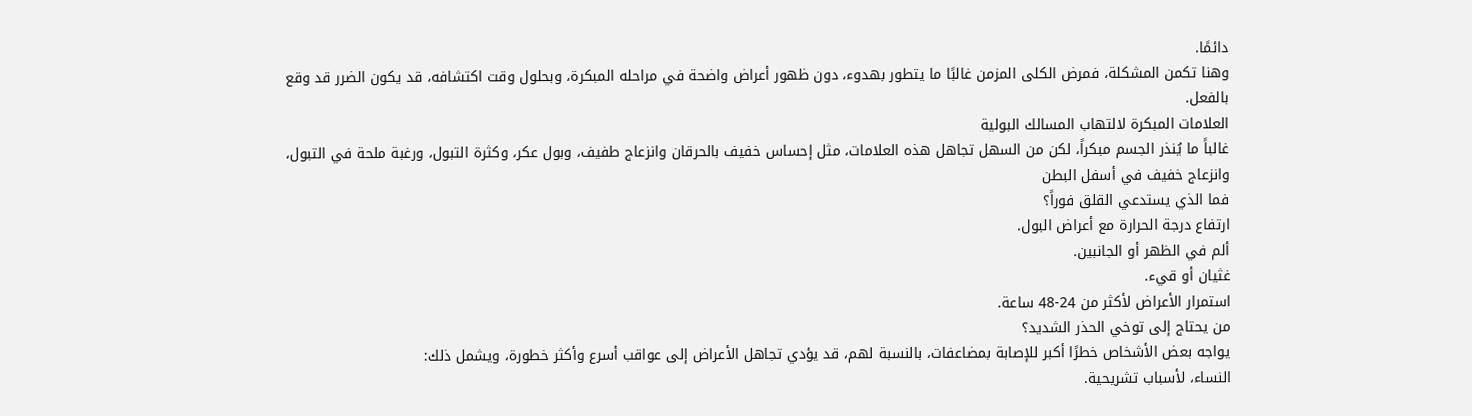دائمًا.
وهنا تكمن المشكلة، فمرض الكلى المزمن غالبًا ما يتطور بهدوء، دون ظهور أعراض واضحة في مراحله المبكرة، وبحلول وقت اكتشافه، قد يكون الضرر قد وقع بالفعل.
العلامات المبكرة لالتهاب المسالك البولية
غالباً ما يُنذر الجسم مبكراً، لكن من السهل تجاهل هذه العلامات، مثل إحساس خفيف بالحرقان وانزعاج طفيف، وبول عكر، وكثرة التبول، ورغبة ملحة في التبول، وانزعاج خفيف في أسفل البطن
فما الذي يستدعي القلق فوراً؟
ارتفاع درجة الحرارة مع أعراض البول.
ألم في الظهر أو الجانبين.
غثيان أو قيء.
استمرار الأعراض لأكثر من 24-48 ساعة.
من يحتاج إلى توخي الحذر الشديد؟
يواجه بعض الأشخاص خطرًا أكبر للإصابة بمضاعفات، بالنسبة لهم، قد يؤدي تجاهل الأعراض إلى عواقب أسرع وأكثر خطورة، ويشمل ذلك:
النساء، لأسباب تشريحية.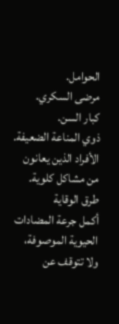الحوامل.
مرضى السكري.
كبار السن.
ذوي المناعة الضعيفة.
الأفراد الذين يعانون من مشاكل كلوية.
طرق الوقاية
أكمل جرعة المضادات الحيوية الموصوفة، ولا تتوقف عن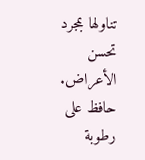تناولها بمجرد تحسن الأعراض.
حافظ على رطوبة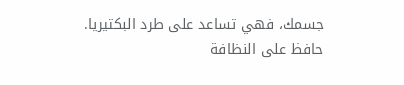جسمك، فهي تساعد على طرد البكتيريا.
حافظ على النظافة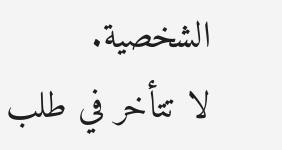الشخصية.
لا تتأخر في طلب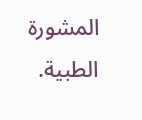المشورة الطبية.